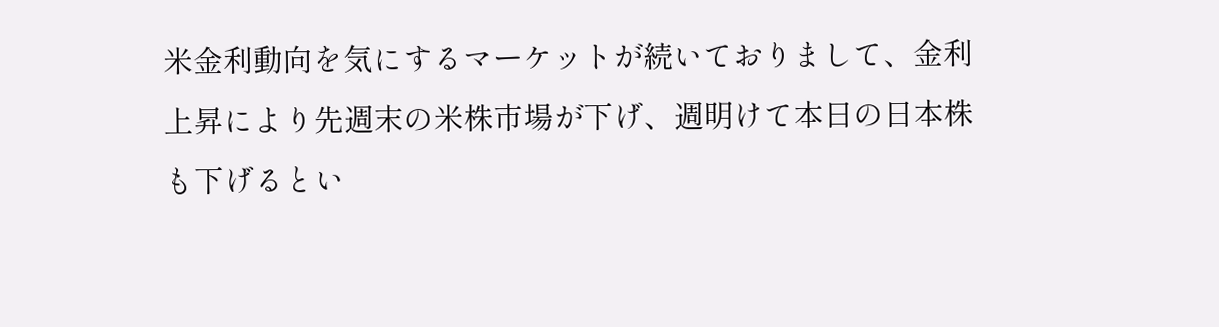米金利動向を気にするマーケットが続いておりまして、金利上昇により先週末の米株市場が下げ、週明けて本日の日本株も下げるとい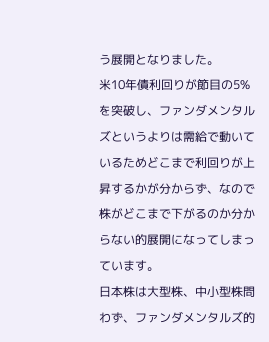う展開となりました。
米10年債利回りが節目の5%を突破し、ファンダメンタルズというよりは需給で動いているためどこまで利回りが上昇するかが分からず、なので株がどこまで下がるのか分からない的展開になってしまっています。
日本株は大型株、中小型株問わず、ファンダメンタルズ的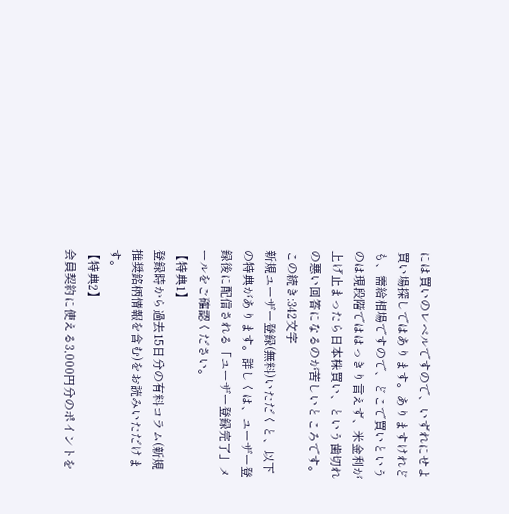には買いのレベルですので、いずれにせよ買い場探しではあります。ありますけれども、需給相場ですので、どこで買いというのは現段階でははっきり言えず、米金利が上げ止まったら日本株買い、という歯切れの悪い回答になるのが苦しいところです。
この続き:342文字
新規ユーザー登録(無料)いただくと、以下の特典があります。詳しくは、ユーザー登録後に配信される「ユーザー登録完了」メールをご確認ください。
【特典1】
登録時から過去15日分の有料コラム(新規推奨銘柄情報を含む)をお読みいただけます。
【特典2】
会員契約に使える3,000円分のポイントを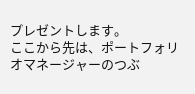プレゼントします。
ここから先は、ポートフォリオマネージャーのつぶ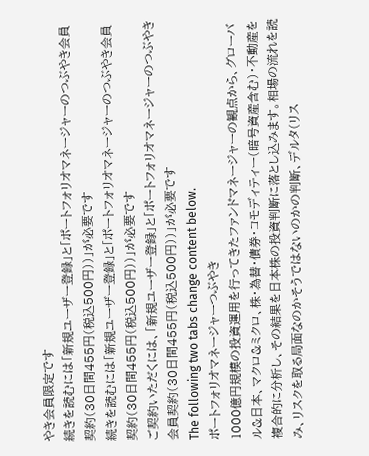やき会員限定です
続きを読むには「新規ユーザー登録」と「ポートフォリオマネージャーのつぶやき会員契約(30日間455円(税込500円))」が必要です
続きを読むには「新規ユーザー登録」と「ポートフォリオマネージャーのつぶやき会員契約(30日間455円(税込500円))」が必要です
ご契約いただくには、「新規ユーザー登録」と「ポートフォリオマネージャーのつぶやき会員契約(30日間455円(税込500円))」が必要です
The following two tabs change content below.
ポートフォリオマネージャーつぶやき
1000億円規模の投資運用を行ってきたファンドマネージャーの観点から、グローバル&日本、マクロ&ミクロ、株・為替・債券・コモディティー(暗号資産含む)・不動産を複合的に分析し、その結果を日本株の投資判断に落とし込みます。相場の流れを読み、リスクを取る局面なのかそうではないのかの判断、デルタ(リス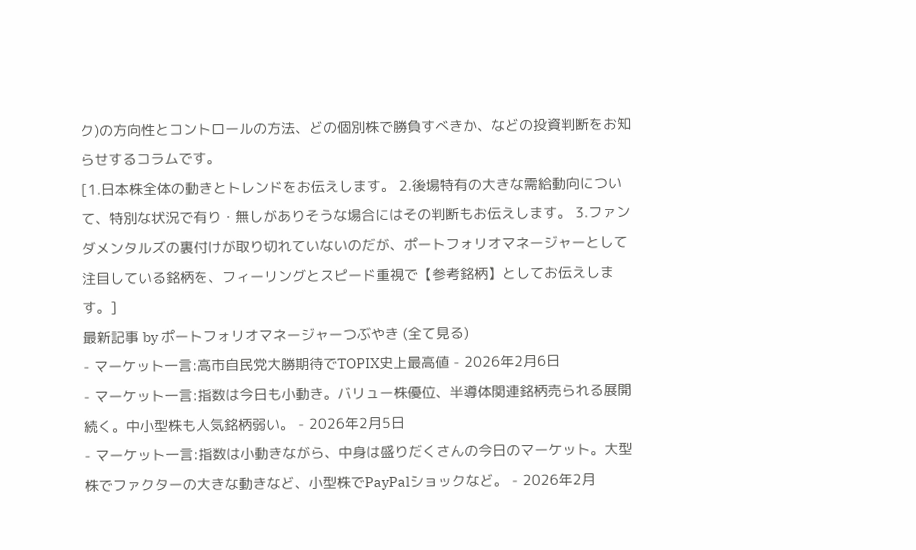ク)の方向性とコントロールの方法、どの個別株で勝負すべきか、などの投資判断をお知らせするコラムです。
[1.日本株全体の動きとトレンドをお伝えします。 2.後場特有の大きな需給動向について、特別な状況で有り・無しがありそうな場合にはその判断もお伝えします。 3.ファンダメンタルズの裏付けが取り切れていないのだが、ポートフォリオマネージャーとして注目している銘柄を、フィーリングとスピード重視で【参考銘柄】としてお伝えします。]
最新記事 by ポートフォリオマネージャーつぶやき (全て見る)
- マーケット一言:高市自民党大勝期待でTOPIX史上最高値 - 2026年2月6日
- マーケット一言:指数は今日も小動き。バリュー株優位、半導体関連銘柄売られる展開続く。中小型株も人気銘柄弱い。 - 2026年2月5日
- マーケット一言:指数は小動きながら、中身は盛りだくさんの今日のマーケット。大型株でファクターの大きな動きなど、小型株でPayPalショックなど。 - 2026年2月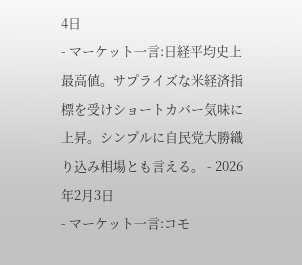4日
- マーケット一言:日経平均史上最高値。サプライズな米経済指標を受けショートカバー気味に上昇。シンプルに自民党大勝織り込み相場とも言える。 - 2026年2月3日
- マーケット一言:コモ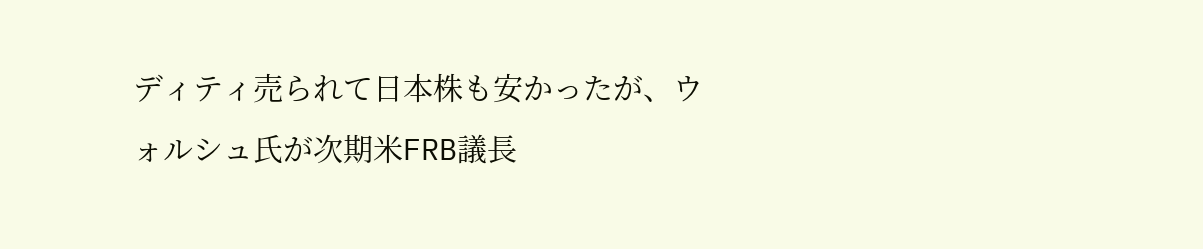ディティ売られて日本株も安かったが、ウォルシュ氏が次期米FRB議長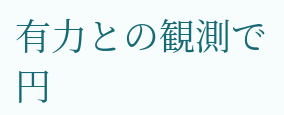有力との観測で円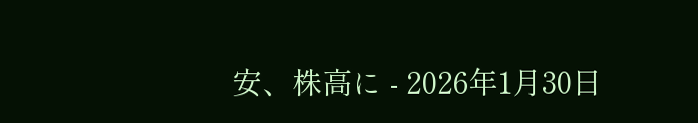安、株高に - 2026年1月30日